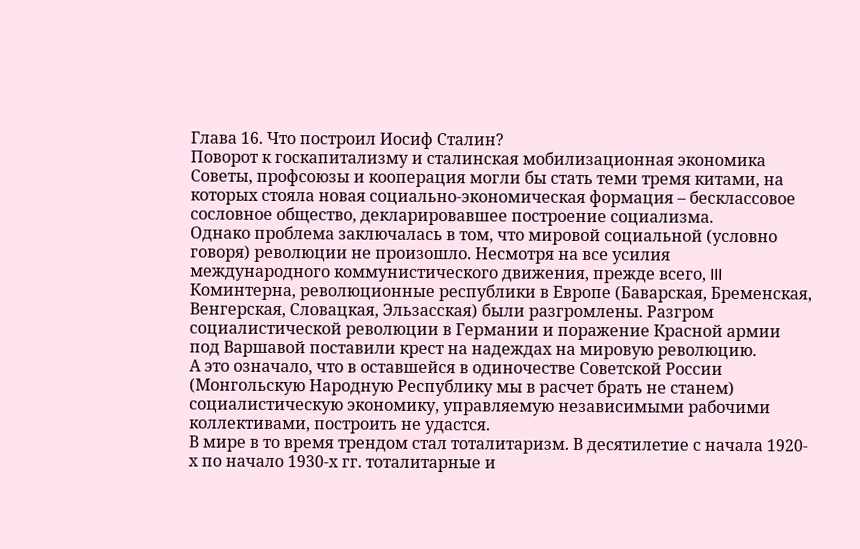Глава 16. Что построил Иосиф Сталин?
Поворот к госкапитализму и сталинская мобилизационная экономика
Советы, профсоюзы и кооперация могли бы стать теми тремя китами, на которых стояла новая социально-экономическая формация – бесклассовое сословное общество, декларировавшее построение социализма.
Однако проблема заключалась в том, что мировой социальной (условно говоря) революции не произошло. Несмотря на все усилия международного коммунистического движения, прежде всего, III Коминтерна, революционные республики в Европе (Баварская, Бременская, Венгерская, Словацкая, Эльзасская) были разгромлены. Разгром социалистической революции в Германии и поражение Красной армии под Варшавой поставили крест на надеждах на мировую революцию.
А это означало, что в оставшейся в одиночестве Советской России (Монгольскую Народную Республику мы в расчет брать не станем) социалистическую экономику, управляемую независимыми рабочими коллективами, построить не удастся.
В мире в то время трендом стал тоталитаризм. В десятилетие с начала 1920-х по начало 1930-х гг. тоталитарные и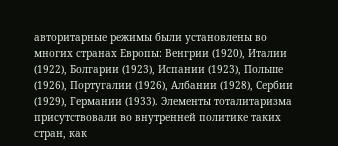авторитарные режимы были установлены во многих странах Европы: Венгрии (1920), Италии (1922), Болгарии (1923), Испании (1923), Польше (1926), Португалии (1926), Албании (1928), Сербии (1929), Германии (1933). Элементы тоталитаризма присутствовали во внутренней политике таких стран, как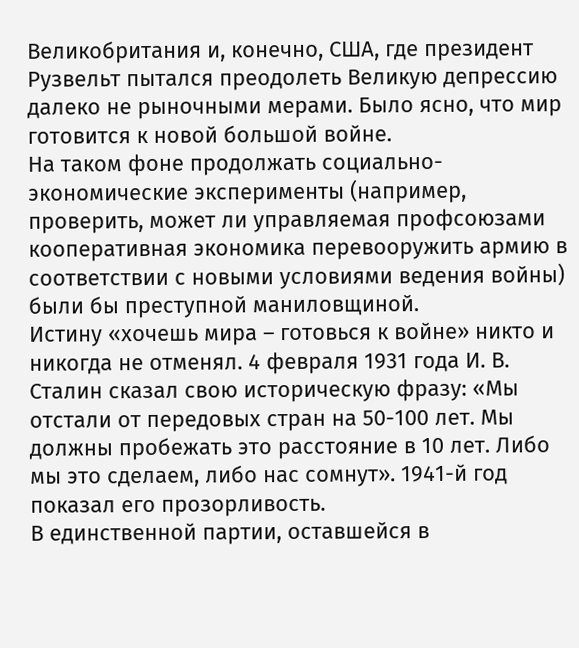Великобритания и, конечно, США, где президент Рузвельт пытался преодолеть Великую депрессию далеко не рыночными мерами. Было ясно, что мир готовится к новой большой войне.
На таком фоне продолжать социально-экономические эксперименты (например, проверить, может ли управляемая профсоюзами кооперативная экономика перевооружить армию в соответствии с новыми условиями ведения войны) были бы преступной маниловщиной.
Истину «хочешь мира – готовься к войне» никто и никогда не отменял. 4 февраля 1931 года И. В. Сталин сказал свою историческую фразу: «Мы отстали от передовых стран на 50-100 лет. Мы должны пробежать это расстояние в 10 лет. Либо мы это сделаем, либо нас сомнут». 1941-й год показал его прозорливость.
В единственной партии, оставшейся в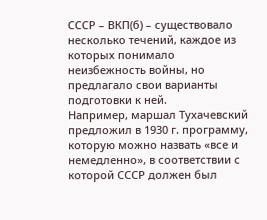СССР – ВКП(б) – существовало несколько течений, каждое из которых понимало неизбежность войны, но предлагало свои варианты подготовки к ней.
Например, маршал Тухачевский предложил в 1930 г. программу, которую можно назвать «все и немедленно», в соответствии с которой СССР должен был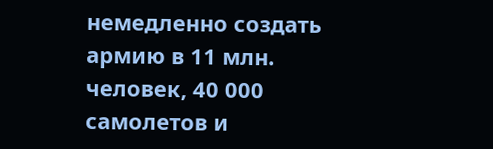немедленно создать армию в 11 млн. человек, 40 000 самолетов и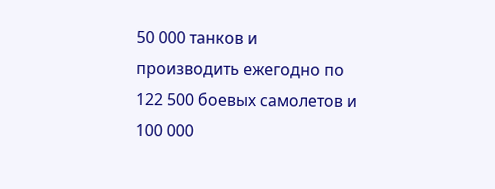50 000 танков и производить ежегодно по 122 500 боевых самолетов и 100 000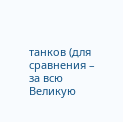танков (для сравнения – за всю Великую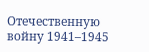Отечественную войну 1941–1945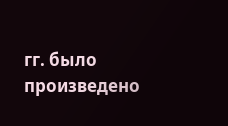гг. было произведено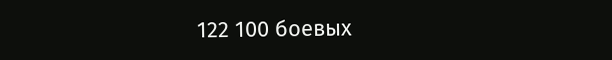122 100 боевых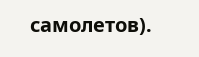самолетов).